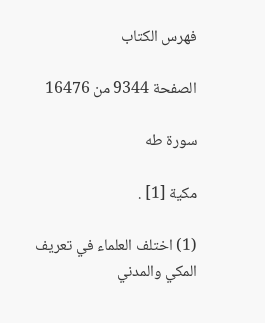فهرس الكتاب

الصفحة 9344 من 16476

سورة طه

مكية [1] .

(1) اختلف العلماء في تعريف المكي والمدني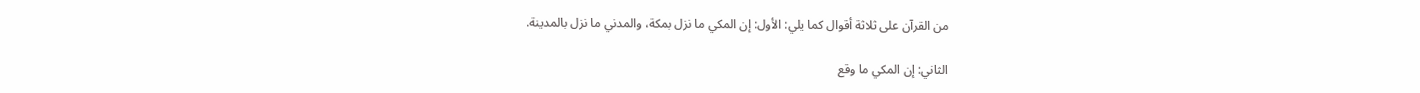من القرآن على ثلاثة أقوال كما يلي: الأول: إن المكي ما نزل بمكة، والمدني ما نزل بالمدينة.

الثاني: إن المكي ما وقع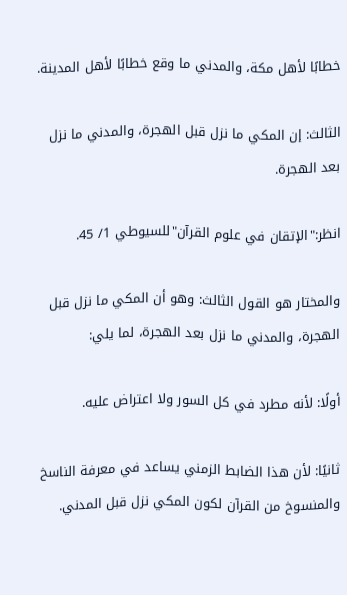خطابًا لأهل مكة، والمدني ما وقع خطابًا لأهل المدينة.

الثالث: إن المكي ما نزل قبل الهجرة، والمدني ما نزل بعد الهجرة.

انظر:"الإتقان في علوم القرآن"للسيوطي 1/ 45.

والمختار هو القول الثالث: وهو أن المكي ما نزل قبل الهجرة، والمدني ما نزل بعد الهجرة، لما يلي:

أولًا: لأنه مطرد في كل السور ولا اعتراض عليه.

ثانيًا: لأن هذا الضابط الزمني يساعد في معرفة الناسخ والمنسوخ من القرآن لكون المكي نزل قبل المدني.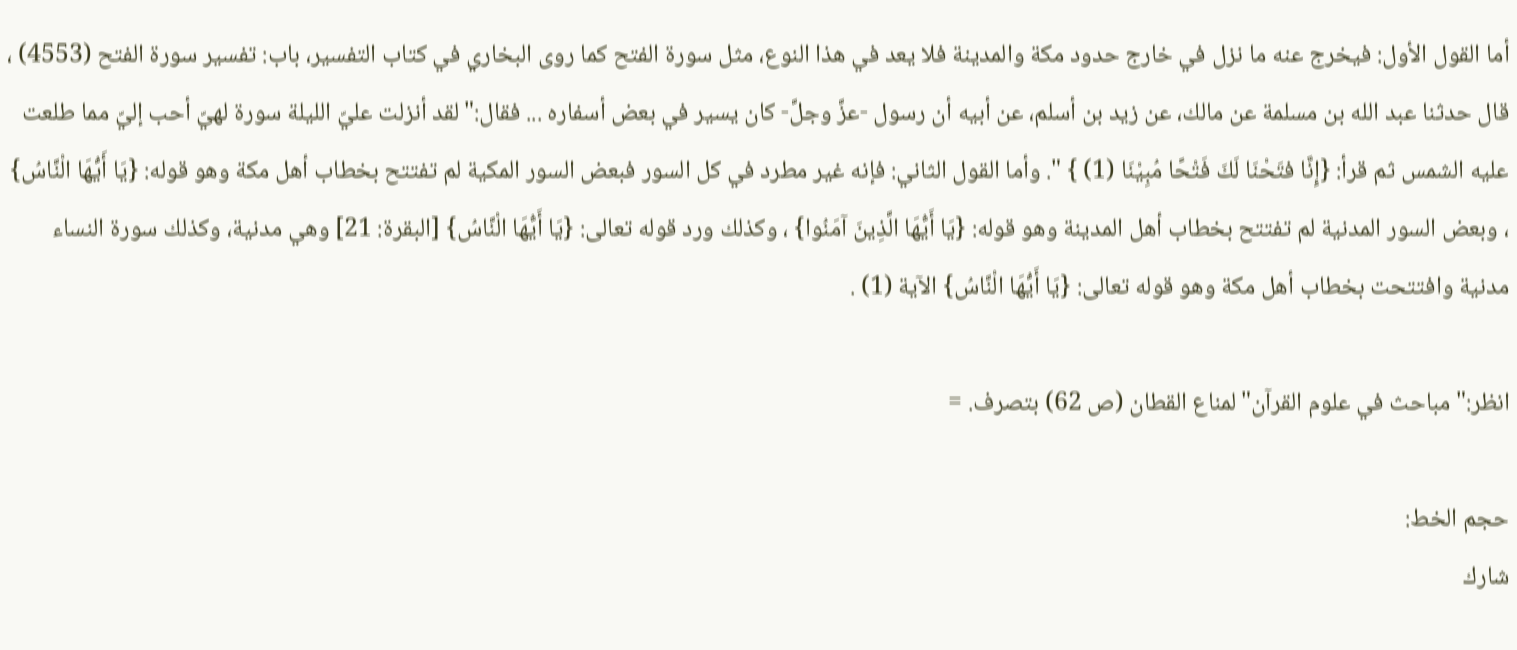أما القول الأول: فيخرج عنه ما نزل في خارج حدود مكة والمدينة فلا يعد في هذا النوع، مثل سورة الفتح كما روى البخاري في كتاب التفسير، باب: تفسير سورة الفتح (4553) ، قال حدثنا عبد الله بن مسلمة عن مالك، عن زيد بن أسلم، عن أبيه أن رسول -عزَّ وجلَّ- كان يسير في بعض أسفاره ... فقال:"لقد أنزلت عليّ الليلة سورة لهيّ أحب إليّ مما طلعت عليه الشمس ثم قرأ: {إِنَّا فتَحْنَا لَكَ فَتْحًا مُبِيْنَا (1) } ". وأما القول الثاني: فإنه غير مطرد في كل السور فبعض السور المكية لم تفتتح بخطاب أهل مكة وهو قوله: {يَا أَيُّهَا الْنَّاسُ} ، وبعض السور المدنية لم تفتتح بخطاب أهل المدينة وهو قوله: {يَا أَيُّهَا الَّذِينَ آمَنُوا} ، وكذلك ورد قوله تعالى: {يَا أَيُّهَا الْنَّاسُ} [البقرة: 21] وهي مدنية، وكذلك سورة النساء مدنية وافتتحت بخطاب أهل مكة وهو قوله تعالى: {يَا أَيُّهَا الْنَّاسُ} الآية (1) .

انظر:"مباحث في علوم القرآن"لمناع القطان (ص 62) بتصرف. =

حجم الخط:
شارك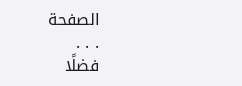الصفحة
. . .
فضلًا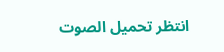انتظر تحميل الصوت